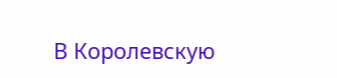В Королевскую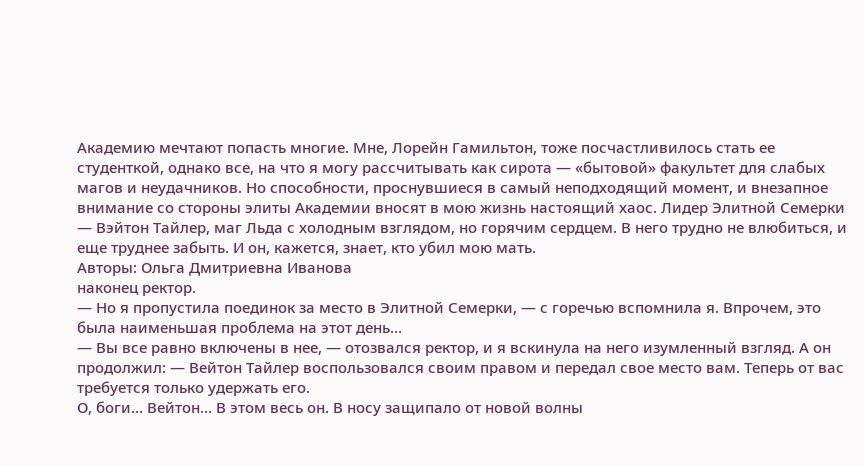Академию мечтают попасть многие. Мне, Лорейн Гамильтон, тоже посчастливилось стать ее студенткой, однако все, на что я могу рассчитывать как сирота — «бытовой» факультет для слабых магов и неудачников. Но способности, проснувшиеся в самый неподходящий момент, и внезапное внимание со стороны элиты Академии вносят в мою жизнь настоящий хаос. Лидер Элитной Семерки — Вэйтон Тайлер, маг Льда с холодным взглядом, но горячим сердцем. В него трудно не влюбиться, и еще труднее забыть. И он, кажется, знает, кто убил мою мать.
Авторы: Ольга Дмитриевна Иванова
наконец ректор.
— Но я пропустила поединок за место в Элитной Семерки, — с горечью вспомнила я. Впрочем, это была наименьшая проблема на этот день…
— Вы все равно включены в нее, — отозвался ректор, и я вскинула на него изумленный взгляд. А он продолжил: — Вейтон Тайлер воспользовался своим правом и передал свое место вам. Теперь от вас требуется только удержать его.
О, боги… Вейтон… В этом весь он. В носу защипало от новой волны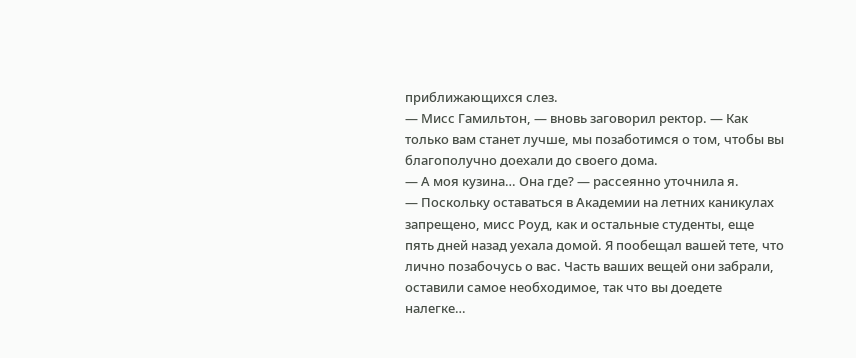приближающихся слез.
— Мисс Гамильтон, — вновь заговорил ректор. — Как только вам станет лучше, мы позаботимся о том, чтобы вы благополучно доехали до своего дома.
— А моя кузина… Она где? — рассеянно уточнила я.
— Поскольку оставаться в Академии на летних каникулах запрещено, мисс Роуд, как и остальные студенты, еще пять дней назад уехала домой. Я пообещал вашей тете, что лично позабочусь о вас. Часть ваших вещей они забрали, оставили самое необходимое, так что вы доедете налегке…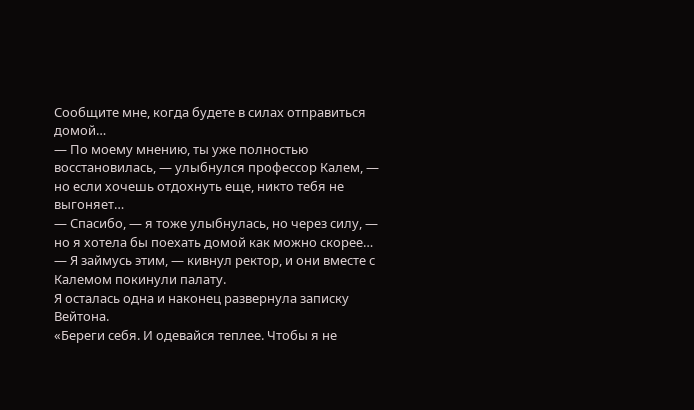Сообщите мне, когда будете в силах отправиться домой…
— По моему мнению, ты уже полностью восстановилась, — улыбнулся профессор Калем, — но если хочешь отдохнуть еще, никто тебя не выгоняет…
— Спасибо, — я тоже улыбнулась, но через силу, — но я хотела бы поехать домой как можно скорее…
— Я займусь этим, — кивнул ректор, и они вместе с Калемом покинули палату.
Я осталась одна и наконец развернула записку Вейтона.
«Береги себя. И одевайся теплее. Чтобы я не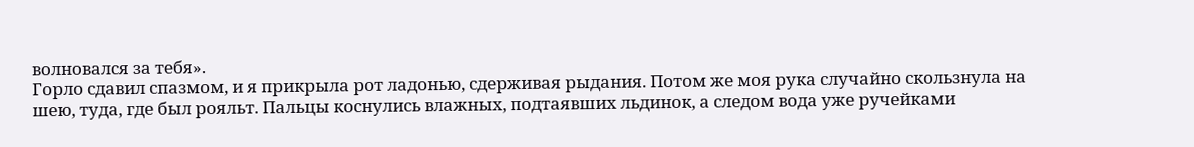волновался за тебя».
Горло сдавил спазмом, и я прикрыла рот ладонью, сдерживая рыдания. Потом же моя рука случайно скользнула на шею, туда, где был рояльт. Пальцы коснулись влажных, подтаявших льдинок, а следом вода уже ручейками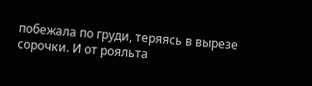побежала по груди, теряясь в вырезе сорочки. И от рояльта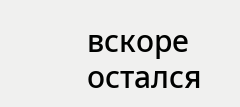вскоре остался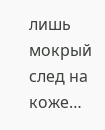лишь мокрый след на коже…